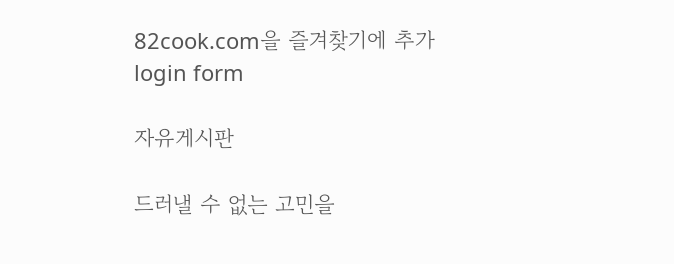82cook.com을 즐겨찾기에 추가
login form

자유게시판

드러낼 수 없는 고민을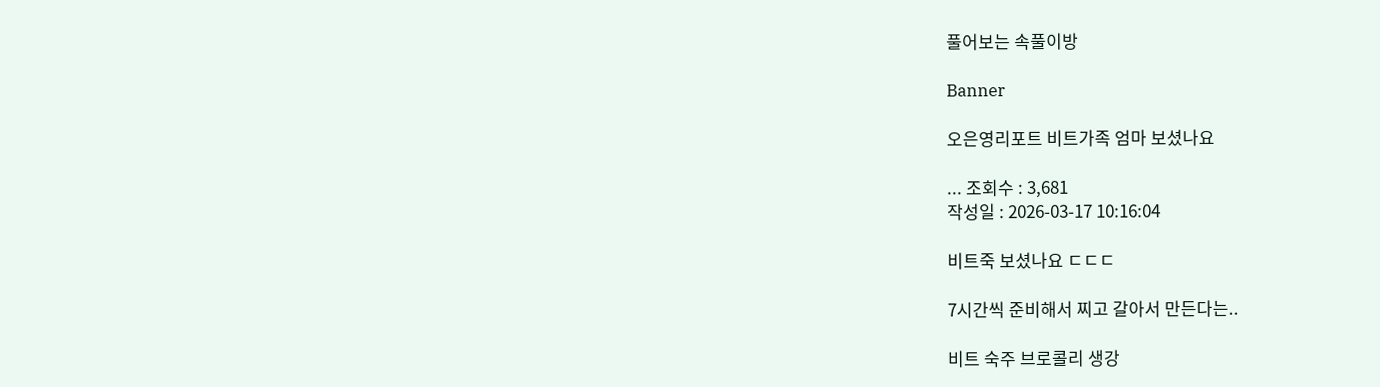풀어보는 속풀이방

Banner

오은영리포트 비트가족 엄마 보셨나요

... 조회수 : 3,681
작성일 : 2026-03-17 10:16:04

비트죽 보셨나요 ㄷㄷㄷ

7시간씩 준비해서 찌고 갈아서 만든다는..

비트 숙주 브로콜리 생강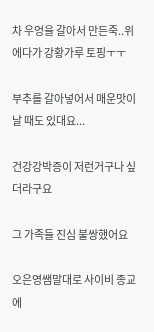차 우엉을 갈아서 만든죽..위에다가 강황가루 토핑ㅜㅜ

부추를 갈아넣어서 매운맛이 날 때도 있대요...

건강강박증이 저런거구나 싶더라구요

그 가족들 진심 불쌍했어요

오은영쌤말대로 사이비 종교에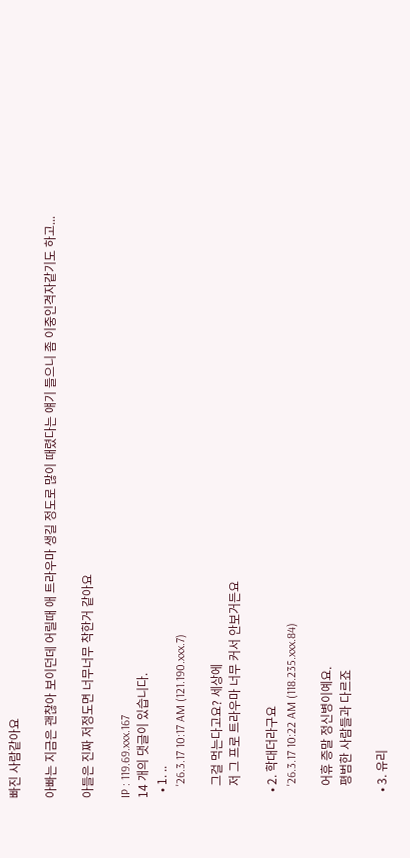빠진 사람같아요

아빠는 지금은 괜찮아 보이던데 어릴때 애 트라우마 생길 정도로 많이 때렸다는 얘기 들으니 좀 이중인격자같기도 하고...

아들은 진짜 저정도면 너무너무 착한거 같아요

IP : 119.69.xxx.167
14 개의 댓글이 있습니다.
  • 1. ..
    '26.3.17 10:17 AM (121.190.xxx.7)

    그걸 먹는다고요? 세상에
    저 그 프로 트라우마 너무 커서 안보거든요

  • 2. 학대더라구요
    '26.3.17 10:22 AM (118.235.xxx.84)

    어휴 증말 정신병이예요.
    평범한 사람들과 다르죠

  • 3. 유리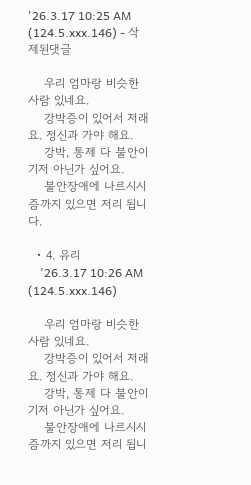'26.3.17 10:25 AM (124.5.xxx.146) - 삭제된댓글

    우리 엄마랑 비슷한 사람 있네요.
    강박증이 있어서 저래요. 정신과 가야 해요.
    강박, 통제 다 불안이 기저 아닌가 싶어요.
    불안장애에 나르시시즘까지 있으면 저리 됩니다.

  • 4. 유리
    '26.3.17 10:26 AM (124.5.xxx.146)

    우리 엄마랑 비슷한 사람 있네요.
    강박증이 있어서 저래요. 정신과 가야 해요.
    강박, 통제 다 불안이 기저 아닌가 싶어요.
    불안장애에 나르시시즘까지 있으면 저리 됩니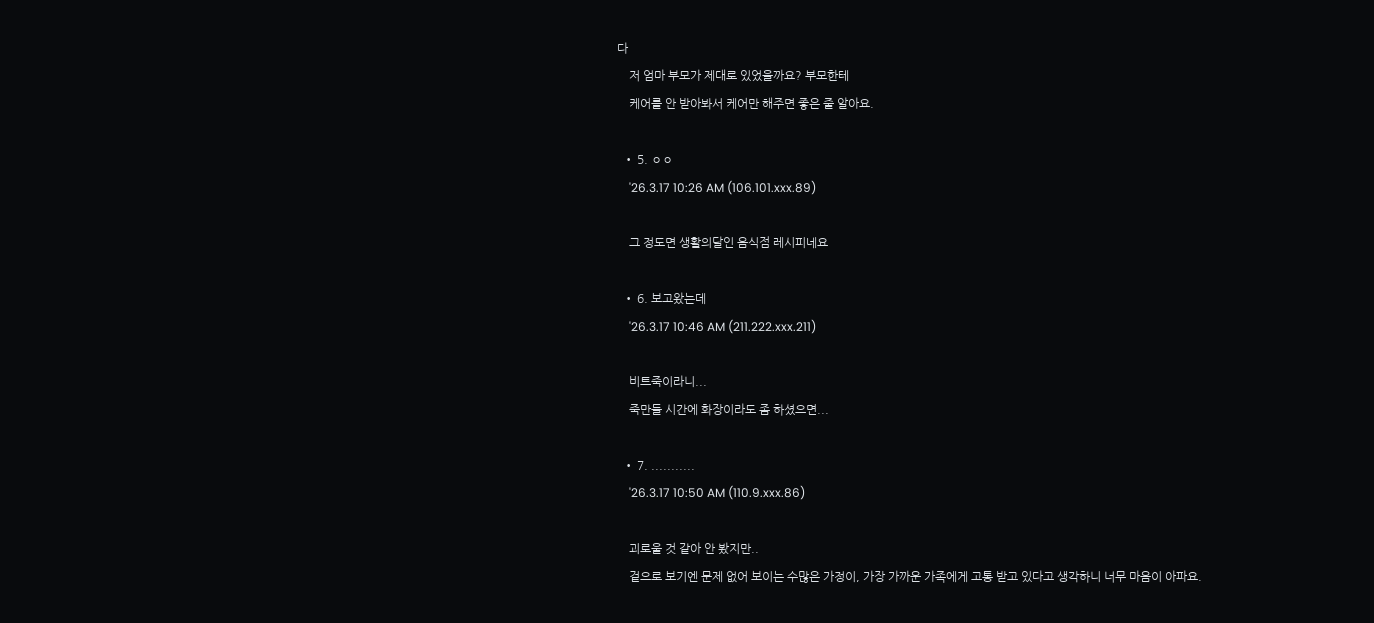다
    저 엄마 부모가 제대로 있었을까요? 부모한테
    케어를 안 받아봐서 케어만 해주면 좋은 줄 알아요.

  • 5. ㅇㅇ
    '26.3.17 10:26 AM (106.101.xxx.89)

    그 정도면 생활의달인 음식점 레시피네요

  • 6. 보고왔는데
    '26.3.17 10:46 AM (211.222.xxx.211)

    비트죽이라니...
    죽만들 시간에 화장이라도 좀 하셨으면...

  • 7. ...........
    '26.3.17 10:50 AM (110.9.xxx.86)

    괴로울 것 같아 안 봤지만..
    겉으로 보기엔 문제 없어 보이는 수많은 가정이, 가장 가까운 가족에게 고통 받고 있다고 생각하니 너무 마음이 아파요.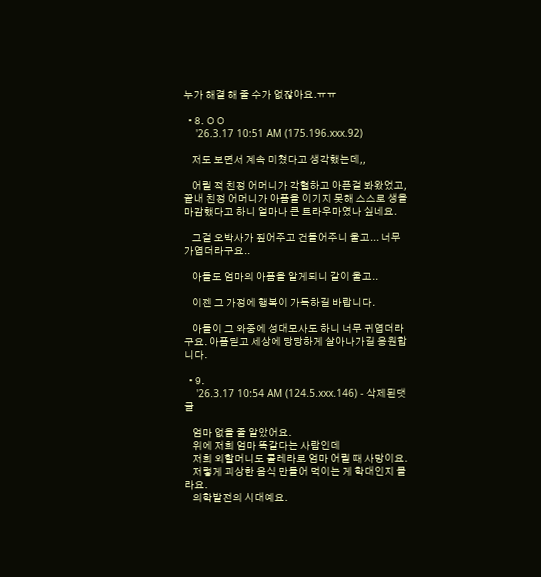누가 해결 해 줄 수가 없잖아요.ㅠㅠ

  • 8. ㅇㅇ
    '26.3.17 10:51 AM (175.196.xxx.92)

    저도 보면서 계속 미쳤다고 생각했는데,,

    어릴 적 친정 어머니가 각혈하고 아픈걸 봐왔었고, 끝내 친정 어머니가 아픔을 이기지 못해 스스로 생을 마감했다고 하니 얼마나 큰 트라우마였나 싶네요.

    그걸 오박사가 짚어주고 건들어주니 울고... 너무 가엽더라구요..

    아들도 엄마의 아픔을 알게되니 같이 울고..

    이젠 그 가정에 행복이 가득하길 바랍니다.

    아들이 그 와중에 성대모사도 하니 너무 귀엽더라구요. 아픔딛고 세상에 당당하게 살아나가길 응원합니다.

  • 9.
    '26.3.17 10:54 AM (124.5.xxx.146) - 삭제된댓글

    엄마 없을 줄 알았어요.
    위에 저희 엄마 똑같다는 사람인데
    저희 외할머니도 콜레라로 엄마 어릴 때 사망이요.
    저렇게 괴상한 음식 만들어 먹이는 게 학대인지 몰라요.
    의학발전의 시대예요.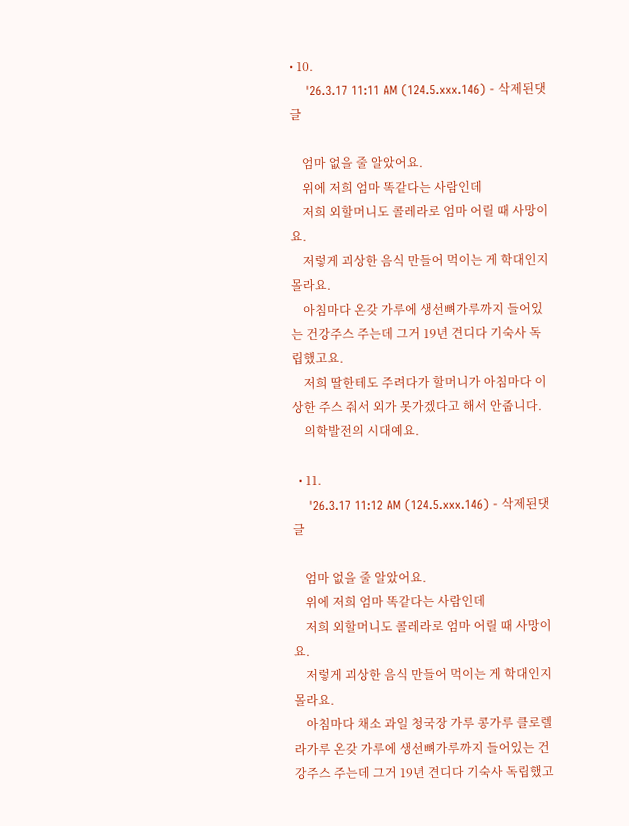• 10.
    '26.3.17 11:11 AM (124.5.xxx.146) - 삭제된댓글

    엄마 없을 줄 알았어요.
    위에 저희 엄마 똑같다는 사람인데
    저희 외할머니도 콜레라로 엄마 어릴 때 사망이요.
    저렇게 괴상한 음식 만들어 먹이는 게 학대인지 몰라요.
    아침마다 온갖 가루에 생선뼈가루까지 들어있는 건강주스 주는데 그거 19년 견디다 기숙사 독립했고요.
    저희 딸한테도 주려다가 할머니가 아침마다 이상한 주스 줘서 외가 못가겠다고 해서 안줍니다.
    의학발전의 시대예요.

  • 11.
    '26.3.17 11:12 AM (124.5.xxx.146) - 삭제된댓글

    엄마 없을 줄 알았어요.
    위에 저희 엄마 똑같다는 사람인데
    저희 외할머니도 콜레라로 엄마 어릴 때 사망이요.
    저렇게 괴상한 음식 만들어 먹이는 게 학대인지 몰라요.
    아침마다 채소 과일 청국장 가루 콩가루 클로렐라가루 온갖 가루에 생선뼈가루까지 들어있는 건강주스 주는데 그거 19년 견디다 기숙사 독립했고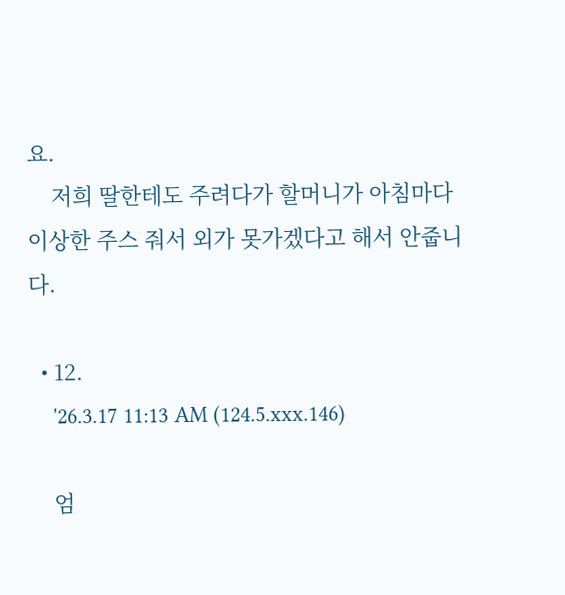요.
    저희 딸한테도 주려다가 할머니가 아침마다 이상한 주스 줘서 외가 못가겠다고 해서 안줍니다.

  • 12.
    '26.3.17 11:13 AM (124.5.xxx.146)

    엄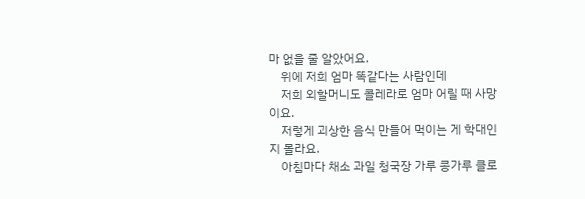마 없을 줄 알았어요.
    위에 저희 엄마 똑같다는 사람인데
    저희 외할머니도 콜레라로 엄마 어릴 때 사망이요.
    저렇게 괴상한 음식 만들어 먹이는 게 학대인지 몰라요.
    아침마다 채소 과일 청국장 가루 콩가루 클로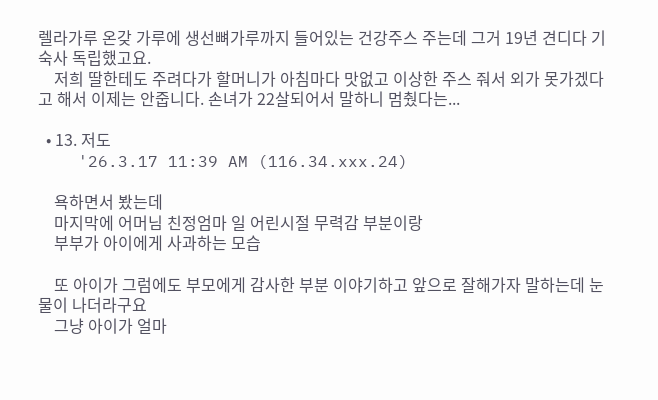렐라가루 온갖 가루에 생선뼈가루까지 들어있는 건강주스 주는데 그거 19년 견디다 기숙사 독립했고요.
    저희 딸한테도 주려다가 할머니가 아침마다 맛없고 이상한 주스 줘서 외가 못가겠다고 해서 이제는 안줍니다. 손녀가 22살되어서 말하니 멈췄다는...

  • 13. 저도
    '26.3.17 11:39 AM (116.34.xxx.24)

    욕하면서 봤는데
    마지막에 어머님 친정엄마 일 어린시절 무력감 부분이랑
    부부가 아이에게 사과하는 모습

    또 아이가 그럼에도 부모에게 감사한 부분 이야기하고 앞으로 잘해가자 말하는데 눈물이 나더라구요
    그냥 아이가 얼마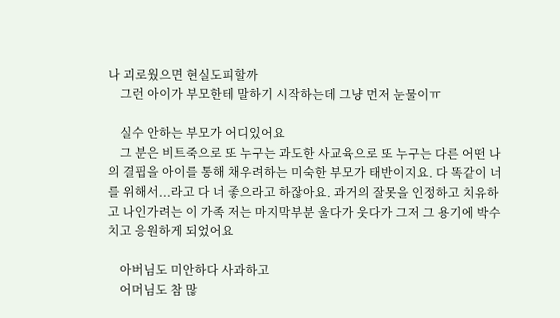나 괴로웠으면 현실도피할까
    그런 아이가 부모한테 말하기 시작하는데 그냥 먼저 눈물이ㅠ

    실수 안하는 부모가 어디있어요
    그 분은 비트죽으로 또 누구는 과도한 사교육으로 또 누구는 다른 어떤 나의 결핍을 아이를 통해 채우려하는 미숙한 부모가 태반이지요. 다 똑같이 너를 위해서...라고 다 너 좋으라고 하잖아요. 과거의 잘못을 인정하고 치유하고 나인가려는 이 가족 저는 마지막부분 울다가 웃다가 그저 그 용기에 박수치고 응원하게 되었어요

    아버님도 미안하다 사과하고
    어머님도 참 많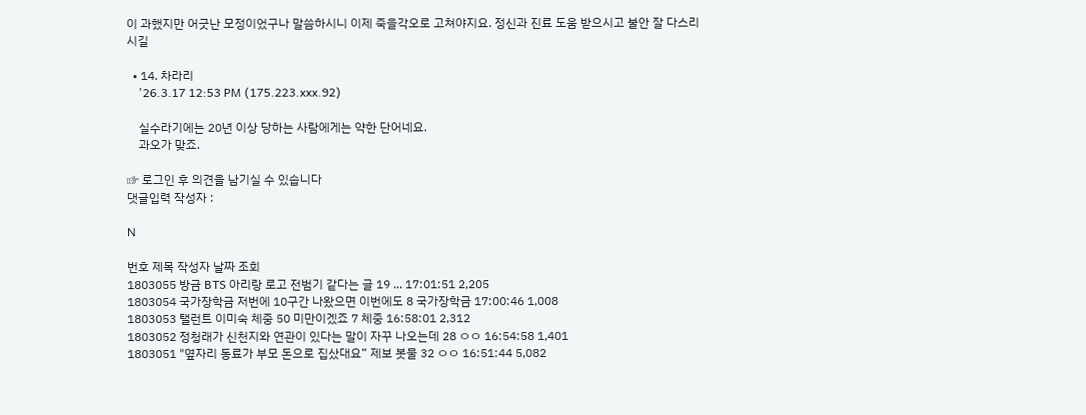이 과했지만 어긋난 모정이었구나 말씀하시니 이제 죽을각오로 고쳐야지요. 정신과 진료 도움 받으시고 불안 잘 다스리시길

  • 14. 차라리
    '26.3.17 12:53 PM (175.223.xxx.92)

    실수라기에는 20년 이상 당하는 사람에게는 약한 단어네요.
    과오가 맞죠.

☞ 로그인 후 의견을 남기실 수 있습니다
댓글입력 작성자 :

N

번호 제목 작성자 날짜 조회
1803055 방금 BTS 아리랑 로고 전범기 같다는 글 19 ... 17:01:51 2,205
1803054 국가장학금 저번에 10구간 나왔으면 이번에도 8 국가장학금 17:00:46 1,008
1803053 탤런트 이미숙 체중 50 미만이겠죠 7 체중 16:58:01 2,312
1803052 정청래가 신천지와 연관이 있다는 말이 자꾸 나오는데 28 ㅇㅇ 16:54:58 1,401
1803051 "옆자리 동료가 부모 돈으로 집샀대요” 제보 봇물 32 ㅇㅇ 16:51:44 5,082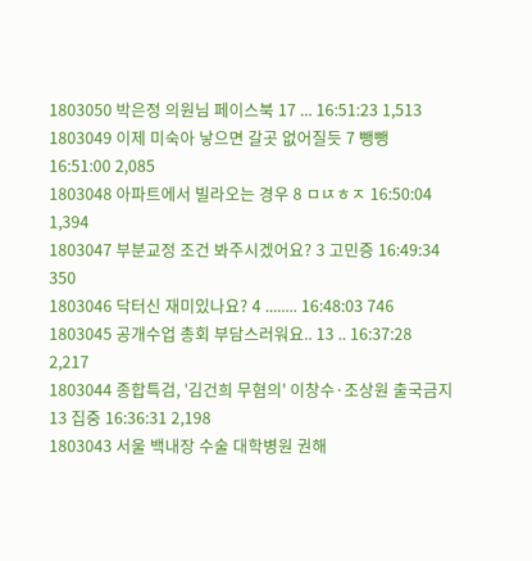1803050 박은정 의원님 페이스북 17 ... 16:51:23 1,513
1803049 이제 미숙아 낳으면 갈곳 없어질듯 7 뺑뺑 16:51:00 2,085
1803048 아파트에서 빌라오는 경우 8 ㅁㄵㅎㅈ 16:50:04 1,394
1803047 부분교정 조건 봐주시겠어요? 3 고민증 16:49:34 350
1803046 닥터신 재미있나요? 4 ........ 16:48:03 746
1803045 공개수업 총회 부담스러워요.. 13 .. 16:37:28 2,217
1803044 종합특검, '김건희 무혐의' 이창수·조상원 출국금지 13 집중 16:36:31 2,198
1803043 서울 백내장 수술 대학병원 권해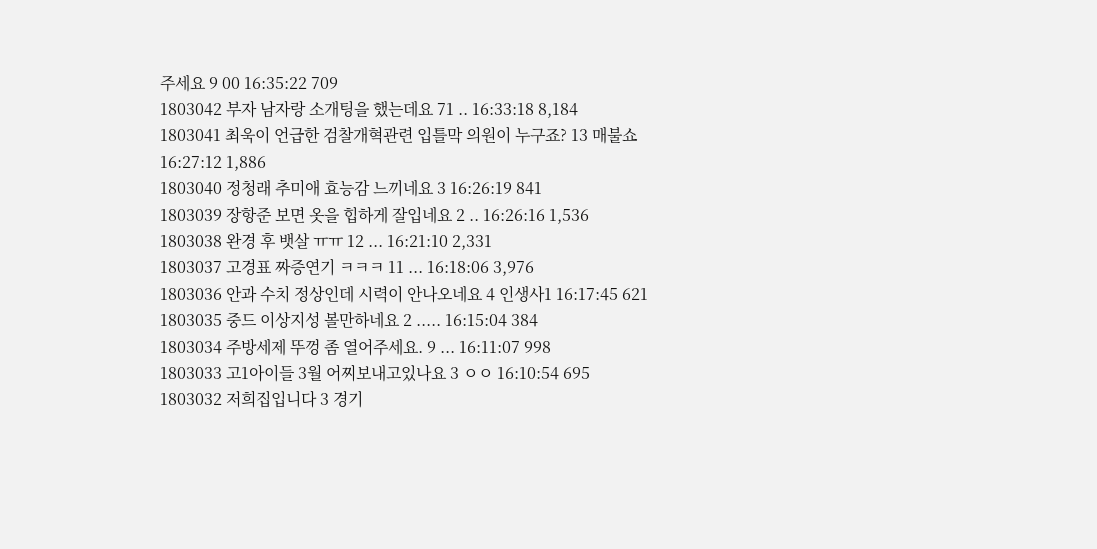주세요 9 00 16:35:22 709
1803042 부자 남자랑 소개팅을 했는데요 71 .. 16:33:18 8,184
1803041 최욱이 언급한 검찰개혁관련 입틀막 의원이 누구죠? 13 매불쇼 16:27:12 1,886
1803040 정청래 추미애 효능감 느끼네요 3 16:26:19 841
1803039 장항준 보면 옷을 힙하게 잘입네요 2 .. 16:26:16 1,536
1803038 완경 후 뱃살 ㅠㅠ 12 ... 16:21:10 2,331
1803037 고경표 짜증연기 ㅋㅋㅋ 11 ... 16:18:06 3,976
1803036 안과 수치 정상인데 시력이 안나오네요 4 인생사1 16:17:45 621
1803035 중드 이상지성 볼만하네요 2 ..... 16:15:04 384
1803034 주방세제 뚜껑 좀 열어주세요. 9 ... 16:11:07 998
1803033 고1아이들 3월 어찌보내고있나요 3 ㅇㅇ 16:10:54 695
1803032 저희집입니다 3 경기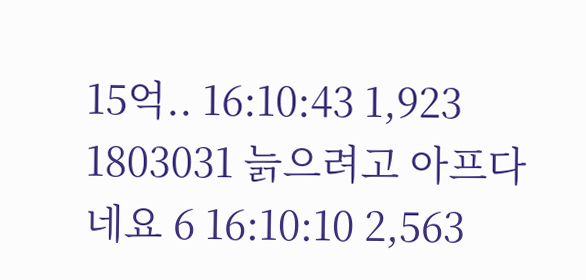15억.. 16:10:43 1,923
1803031 늙으려고 아프다네요 6 16:10:10 2,563